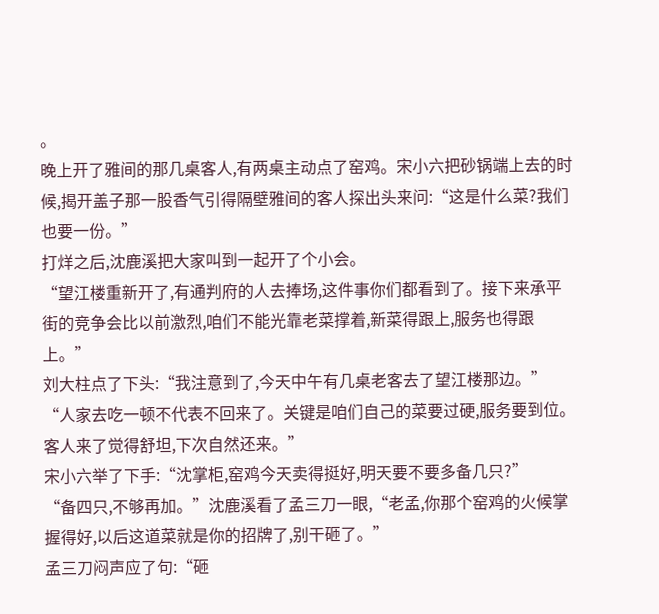。
晚上开了雅间的那几桌客人,有两桌主动点了窑鸡。宋小六把砂锅端上去的时候,揭开盖子那一股香气引得隔壁雅间的客人探出头来问:“这是什么菜?我们也要一份。”
打烊之后,沈鹿溪把大家叫到一起开了个小会。
“望江楼重新开了,有通判府的人去捧场,这件事你们都看到了。接下来承平街的竞争会比以前激烈,咱们不能光靠老菜撑着,新菜得跟上,服务也得跟上。”
刘大柱点了下头:“我注意到了,今天中午有几桌老客去了望江楼那边。”
“人家去吃一顿不代表不回来了。关键是咱们自己的菜要过硬,服务要到位。客人来了觉得舒坦,下次自然还来。”
宋小六举了下手:“沈掌柜,窑鸡今天卖得挺好,明天要不要多备几只?”
“备四只,不够再加。”沈鹿溪看了孟三刀一眼,“老孟,你那个窑鸡的火候掌握得好,以后这道菜就是你的招牌了,别干砸了。”
孟三刀闷声应了句:“砸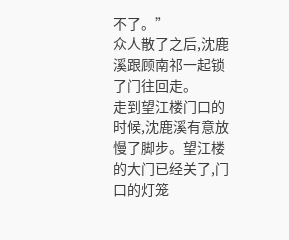不了。”
众人散了之后,沈鹿溪跟顾南祁一起锁了门往回走。
走到望江楼门口的时候,沈鹿溪有意放慢了脚步。望江楼的大门已经关了,门口的灯笼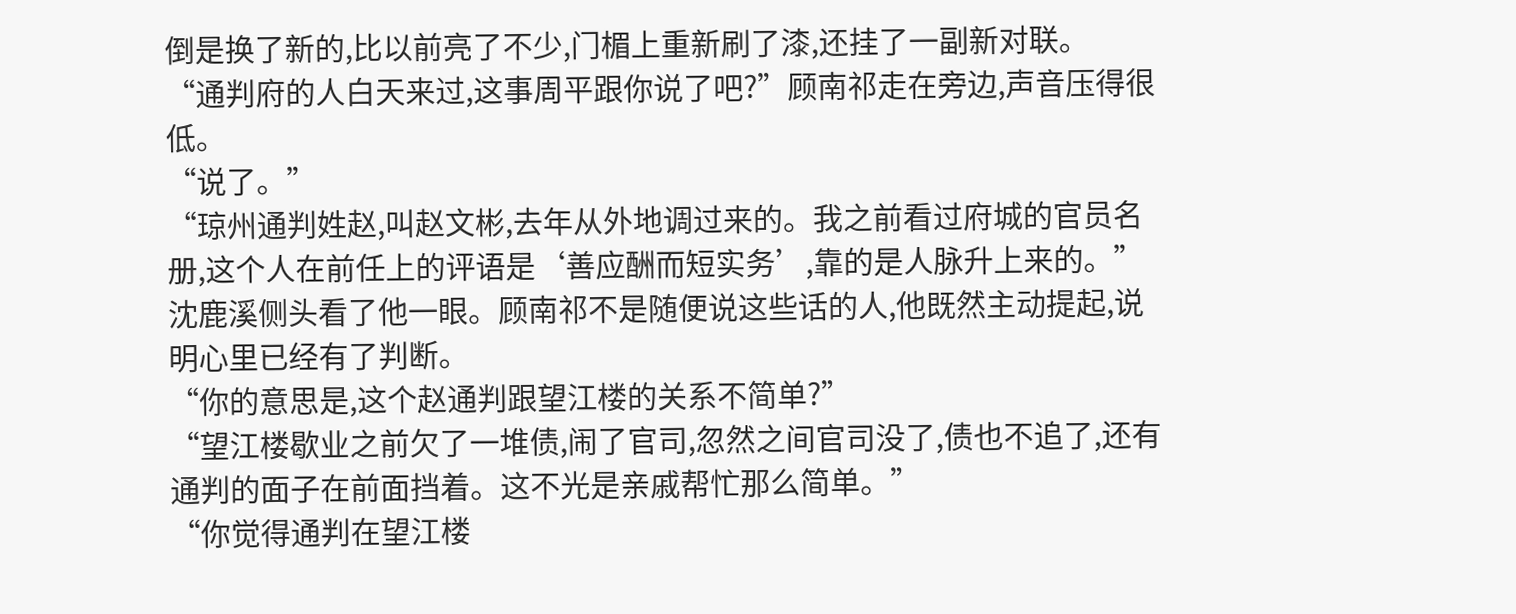倒是换了新的,比以前亮了不少,门楣上重新刷了漆,还挂了一副新对联。
“通判府的人白天来过,这事周平跟你说了吧?”顾南祁走在旁边,声音压得很低。
“说了。”
“琼州通判姓赵,叫赵文彬,去年从外地调过来的。我之前看过府城的官员名册,这个人在前任上的评语是‘善应酬而短实务’,靠的是人脉升上来的。”
沈鹿溪侧头看了他一眼。顾南祁不是随便说这些话的人,他既然主动提起,说明心里已经有了判断。
“你的意思是,这个赵通判跟望江楼的关系不简单?”
“望江楼歇业之前欠了一堆债,闹了官司,忽然之间官司没了,债也不追了,还有通判的面子在前面挡着。这不光是亲戚帮忙那么简单。”
“你觉得通判在望江楼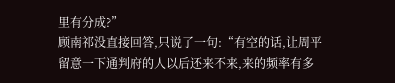里有分成?”
顾南祁没直接回答,只说了一句:“有空的话,让周平留意一下通判府的人以后还来不来,来的频率有多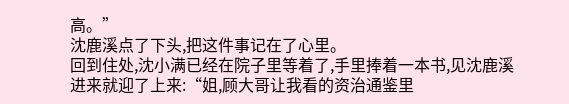高。”
沈鹿溪点了下头,把这件事记在了心里。
回到住处,沈小满已经在院子里等着了,手里捧着一本书,见沈鹿溪进来就迎了上来:“姐,顾大哥让我看的资治通鉴里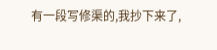有一段写修渠的,我抄下来了,